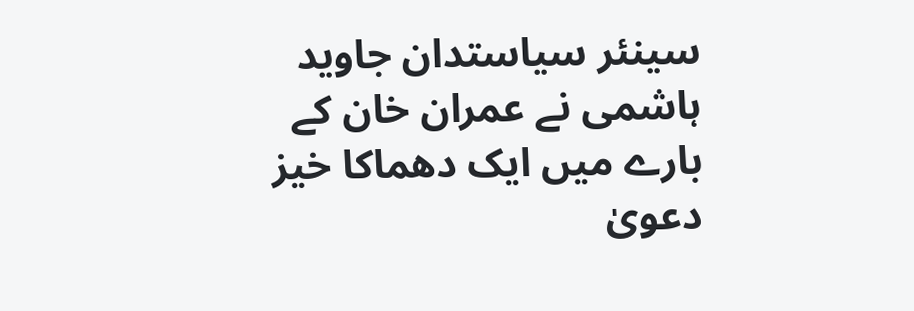سینئر سیاستدان جاوید ہاشمی نے عمران خان کے بارے میں ایک دھماکا خیز دعویٰ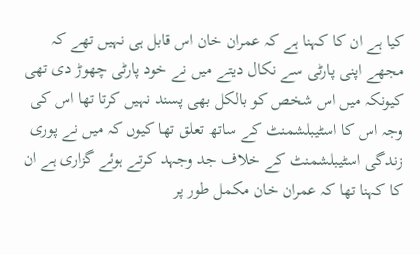کیا ہے ان کا کہنا ہے کہ عمران خان اس قابل ہی نہیں تھے کہ مجھے اپنی پارٹی سے نکال دیتے میں نے خود پارٹی چھوڑ دی تھی کیونکہ میں اس شخص کو بالکل بھی پسند نہیں کرتا تھا اس کی وجہ اس کا اسٹیبلشمنٹ کے ساتھ تعلق تھا کیوں کہ میں نے پوری زندگی اسٹیبلشمنٹ کے خلاف جد وجہد کرتے ہوئے گزاری ہے ان کا کہنا تھا کہ عمران خان مکمل طور پر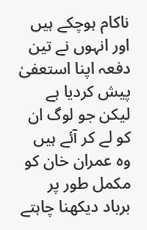ناکام ہوچکے ہیں اور انہوں نے تین دفعہ اپنا استعفیٰ پیش کردیا ہے لیکن جو لوگ ان کو لے کر آئے ہیں وہ عمران خان کو مکمل طور پر برباد دیکھنا چاہتے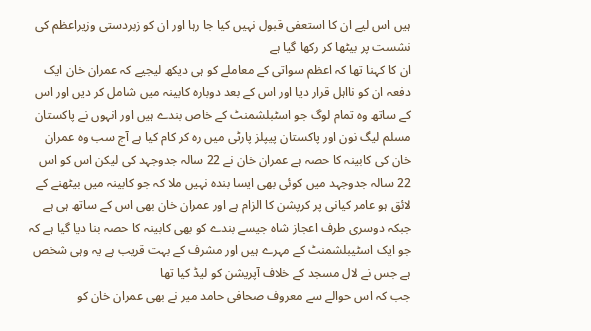ہیں اس لیے ان کا استعفی قبول نہیں کیا جا رہا اور ان کو زبردستی وزیراعظم کی نشست پر بیٹھا کر رکھا گیا ہے
ان کا کہنا تھا کہ اعظم سواتی کے معاملے کو ہی دیکھ لیجیے کہ عمران خان ایک دفعہ ان کو نااہل قرار دیا اور اس کے بعد دوبارہ کابینہ میں شامل کر دیں اور اس کے ساتھ وہ تمام لوگ جو اسٹبلشمنٹ کے خاص بندے ہیں اور انہوں نے پاکستان مسلم لیگ نون اور پاکستان پیپلز پارٹی میں رہ کر کام کیا ہے آج سب وہ عمران خان کی کابینہ کا حصہ ہے عمران خان نے 22 سالہ جدوجہد کی لیکن اس کو اس 22 سالہ جدوجہد میں کوئی بھی ایسا بندہ نہیں ملا کہ جو کابینہ میں بیٹھنے کے لائق ہو عامر کیانی پر کرپشن کا الزام ہے اور عمران خان بھی اس کے ساتھ ہی ہے جبکہ دوسری طرف اعجاز شاہ جیسے بندے کو بھی کابینہ کا حصہ بنا دیا گیا ہے کہ جو ایک اسٹیبلشمنٹ کے مہرے ہیں اور مشرف کے بہت قریب ہے یہ وہی شخص ہے جس نے لال مسجد کے خلاف آپریشن کو لیڈ کیا تھا
جب کہ اس حوالے سے معروف صحافی حامد میر نے بھی عمران خان کو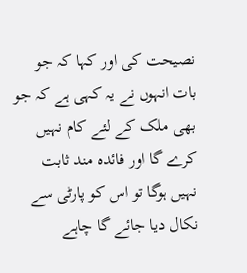نصیحت کی اور کہا کہ جو بات انہوں نے یہ کہی ہے کہ جو بھی ملک کے لئے کام نہیں کرے گا اور فائدہ مند ثابت نہیں ہوگا تو اس کو پارٹی سے نکال دیا جائے گا چاہے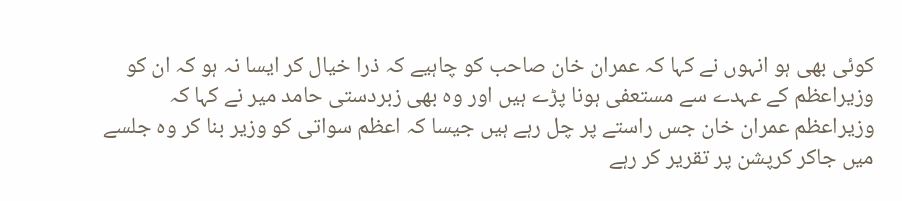کوئی بھی ہو انہوں نے کہا کہ عمران خان صاحب کو چاہیے کہ ذرا خیال کر ایسا نہ ہو کہ ان کو وزیراعظم کے عہدے سے مستعفی ہونا پڑے ہیں اور وہ بھی زبردستی حامد میر نے کہا کہ وزیراعظم عمران خان جس راستے پر چل رہے ہیں جیسا کہ اعظم سواتی کو وزیر بنا کر وہ جلسے میں جاکر کرپشن پر تقریر کر رہے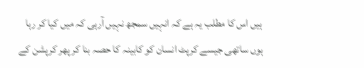ہیں اس کا مطلب یہ ہے کہ انہیں سمجھ نہیں آرہی کہ میں کیا کر رہا ہوں ساتھی جیسے کرپٹ انسان کو کابینہ کا حصہ بنا کر پھر کرپشن کے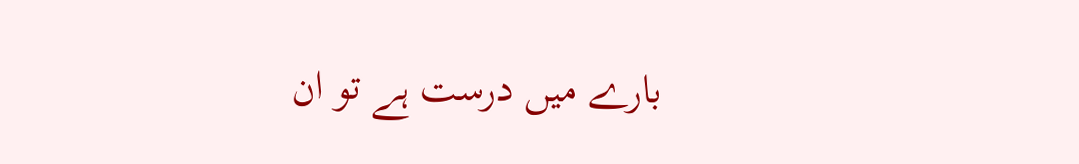بارے میں درست ہے تو ان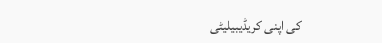کی اپنی کریڈیبیلیٹی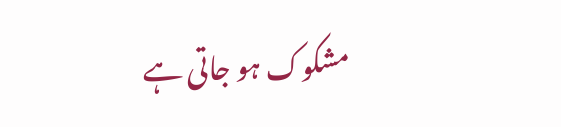مشکوک ہو جاتی ہے